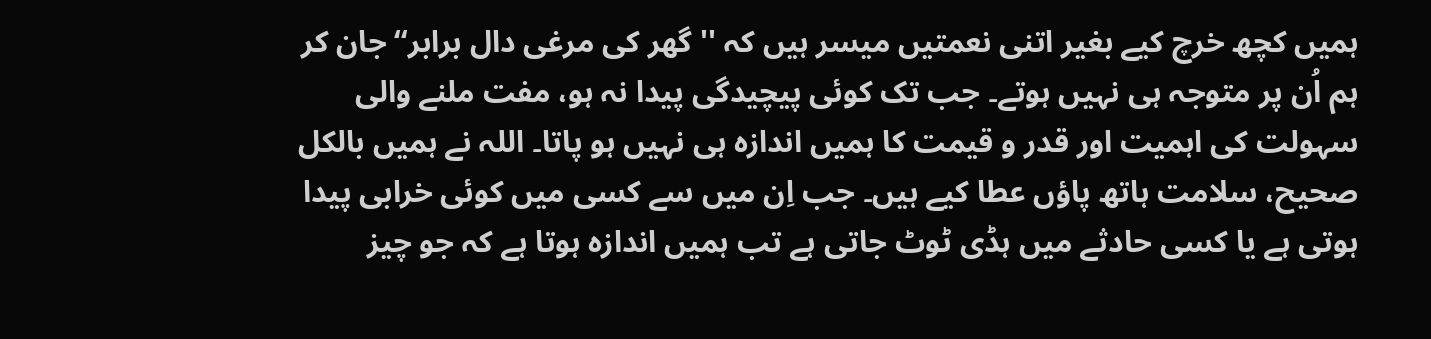ہمیں کچھ خرچ کیے بغیر اتنی نعمتیں میسر ہیں کہ ''گھر کی مرغی دال برابر‘‘ جان کر ہم اُن پر متوجہ ہی نہیں ہوتے۔ جب تک کوئی پیچیدگی پیدا نہ ہو، مفت ملنے والی سہولت کی اہمیت اور قدر و قیمت کا ہمیں اندازہ ہی نہیں ہو پاتا۔ اللہ نے ہمیں بالکل صحیح، سلامت ہاتھ پاؤں عطا کیے ہیں۔ جب اِن میں سے کسی میں کوئی خرابی پیدا ہوتی ہے یا کسی حادثے میں ہڈی ٹوٹ جاتی ہے تب ہمیں اندازہ ہوتا ہے کہ جو چیز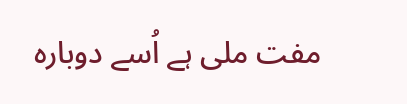مفت ملی ہے اُسے دوبارہ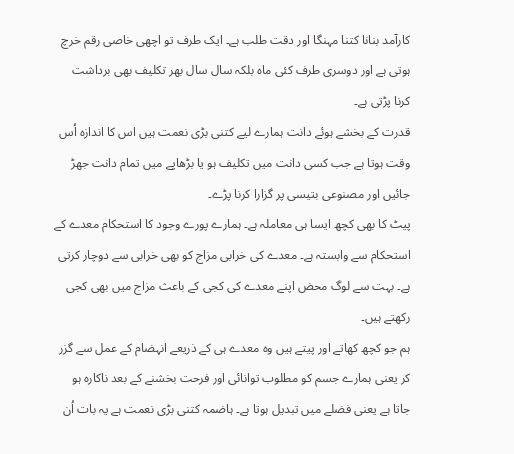کارآمد بنانا کتنا مہنگا اور دقت طلب ہے۔ ایک طرف تو اچھی خاصی رقم خرچ ہوتی ہے اور دوسری طرف کئی ماہ بلکہ سال سال بھر تکلیف بھی برداشت کرنا پڑتی ہے۔
قدرت کے بخشے ہوئے دانت ہمارے لیے کتنی بڑی نعمت ہیں اس کا اندازہ اُس وقت ہوتا ہے جب کسی دانت میں تکلیف ہو یا بڑھاپے میں تمام دانت جھڑ جائیں اور مصنوعی بتیسی پر گزارا کرنا پڑے۔
پیٹ کا بھی کچھ ایسا ہی معاملہ ہے۔ ہمارے پورے وجود کا استحکام معدے کے استحکام سے وابستہ ہے۔ معدے کی خرابی مزاج کو بھی خرابی سے دوچار کرتی ہے۔ بہت سے لوگ محض اپنے معدے کی کجی کے باعث مزاج میں بھی کجی رکھتے ہیں۔
ہم جو کچھ کھاتے اور پیتے ہیں وہ معدے ہی کے ذریعے انہضام کے عمل سے گزر کر یعنی ہمارے جسم کو مطلوب توانائی اور فرحت بخشنے کے بعد ناکارہ ہو جاتا ہے یعنی فضلے میں تبدیل ہوتا ہے۔ ہاضمہ کتنی بڑی نعمت ہے یہ بات اُن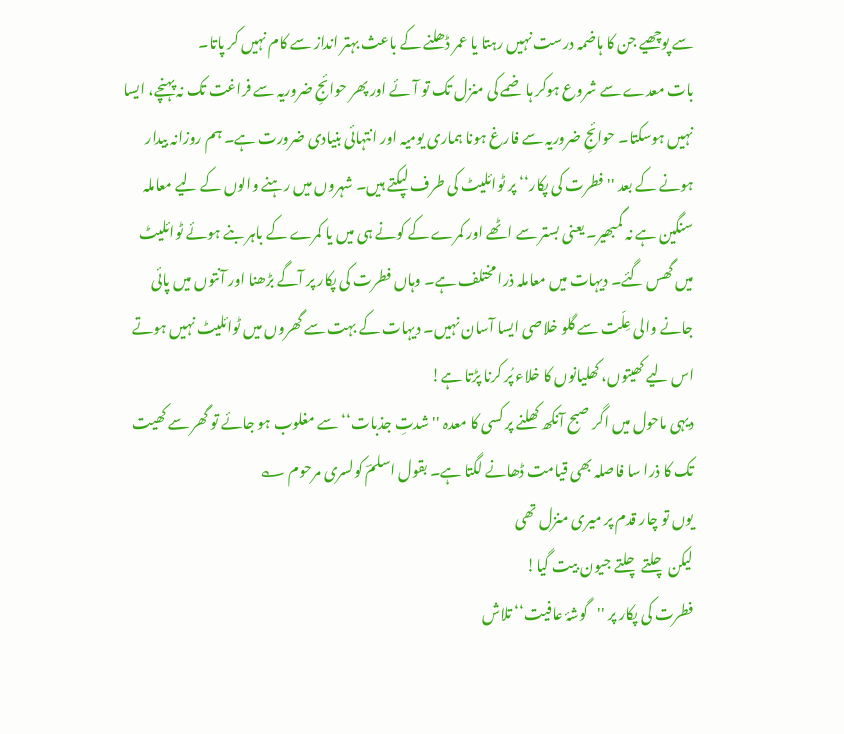سے پوچھیے جن کا ہاضمہ درست نہیں رہتا یا عمر ڈھلنے کے باعث بہتر انداز سے کام نہیں کر پاتا۔
بات معدے سے شروع ہوکر ہاضمے کی منزل تک تو آئے اور پھر حوائجِ ضروریہ سے فراغت تک نہ پہنچے، ایسا نہیں ہوسکتا۔ حوائجِ ضروریہ سے فارغ ہونا ہماری یومیہ اور انتہائی بنیادی ضرورت ہے۔ ہم روزانہ بیدار ہونے کے بعد ''فطرت کی پکار‘‘ پر ٹوائلیٹ کی طرف لپکتے ہیں۔ شہروں میں رہنے والوں کے لیے معاملہ سنگین ہے نہ گمبھیر۔ یعنی بستر سے اٹھے اور کمرے کے کونے ہی میں یا کمرے کے باہر بنے ہوئے ٹوائلیٹ میں گھس گئے۔ دیہات میں معاملہ ذرا مختلف ہے۔ وہاں فطرت کی پکار پر آگے بڑھنا اور آنتوں میں پائی جانے والی عِلّت سے گلو خلاصی ایسا آسان نہیں۔ دیہات کے بہت سے گھروں میں ٹوائلیٹ نہیں ہوتے اس لیے کھیتوں، کھلیانوں کا خلاء پُر کرنا پڑتا ہے!
دیہی ماحول میں اگر صبح آنکھ کھلنے پر کسی کا معدہ ''شدتِ جذبات‘‘ سے مغلوب ہو جائے تو گھر سے کھیت تک کا ذرا سا فاصلہ بھی قیامت ڈھانے لگتا ہے۔ بقول اسلمؔ کولسری مرحوم ؎
یوں تو چار قدم پر میری منزل تھی
لیکن چلتے چلتے جیون بیت گیا!
فطرت کی پکار پر ''گوشۂ عافیت‘‘ تلاش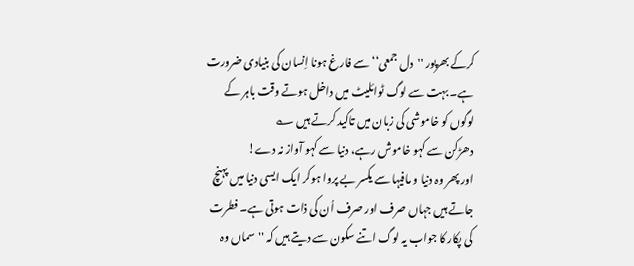کرکے بھرپور ''دل جمعی‘‘ سے فارغ ہونا اِنسان کی بنیادی ضرورت ہے۔ بہت سے لوگ ٹوائلیٹ میں داخل ہوتے وقت باہر کے لوگوں کو خاموشی کی زبان میں تاکید کرتے ہیں ؎
دھڑکن سے کہو خاموش رہے، دنیا سے کہو آواز نہ دے!
اور پھر وہ دنیا و مافیہا سے یکسر بے پروا ہوکر ایک ایسی دنیا میں پہنچ جاتے ہیں جہاں صرف اور صرف اُن کی ذات ہوتی ہے۔ فطرت کی پکار کا جواب یہ لوگ اتنے سکون سے دیتے ہیں کہ ''سماں وہ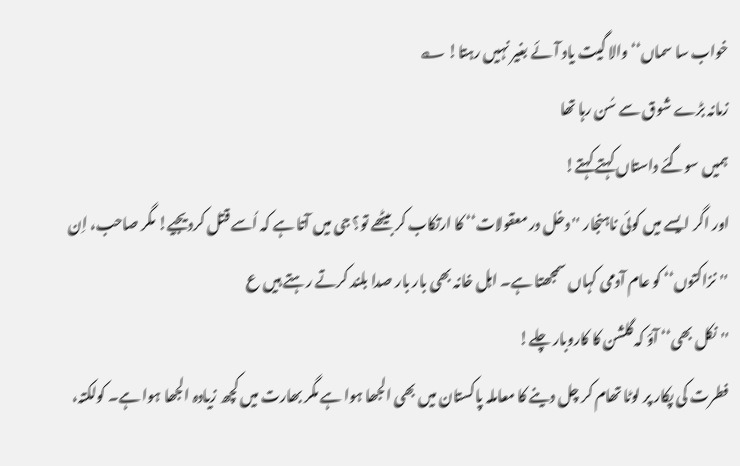خواب سا سماں‘‘ والا گیت یاد آئے بغیر نہیں رہتا! ؎
زمانہ بڑے شوق سے سُن رہا تھا
ہمیں سوگئے داستاں کہتے کہتے!
اور اگر ایسے میں کوئی ناہنجار ''دخل در معقولات‘‘ کا ارتکاب کر بیٹھے تو؟ جی میں آتا ہے کہ اُسے قتل کردیجیے! مگر صاحب، اِن ''نزاکتوں‘‘ کو عام آدمی کہاں سمجھتا ہے۔ اہل خانہ بھی بار بار صدا بلند کرتے رہتے ہیں ع
''نکل بھی‘‘ آؤ کہ گلشن کا کاروبار چلے!
فطرت کی پکار پر لوٹا تھام کر چل دینے کا معاملہ پاکستان میں بھی الجھا ہوا ہے مگر بھارت میں کچھ زیادہ الجھا ہوا ہے۔ کولکتہ،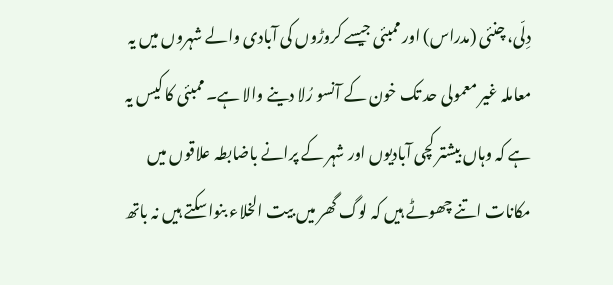دِلّی، چنئی (مدراس) اور ممبئی جیسے کروڑوں کی آبادی والے شہروں میں یہ معاملہ غیر معمولی حد تک خون کے آنسو رُلا دینے والا ہے۔ ممبئی کا کیس یہ ہے کہ وہاں بیشتر کچی آبادیوں اور شہر کے پرانے باضابطہ علاقوں میں مکانات اتنے چھوٹے ہیں کہ لوگ گھر میں بیت الخلاء بنواسکتے ہیں نہ باتھ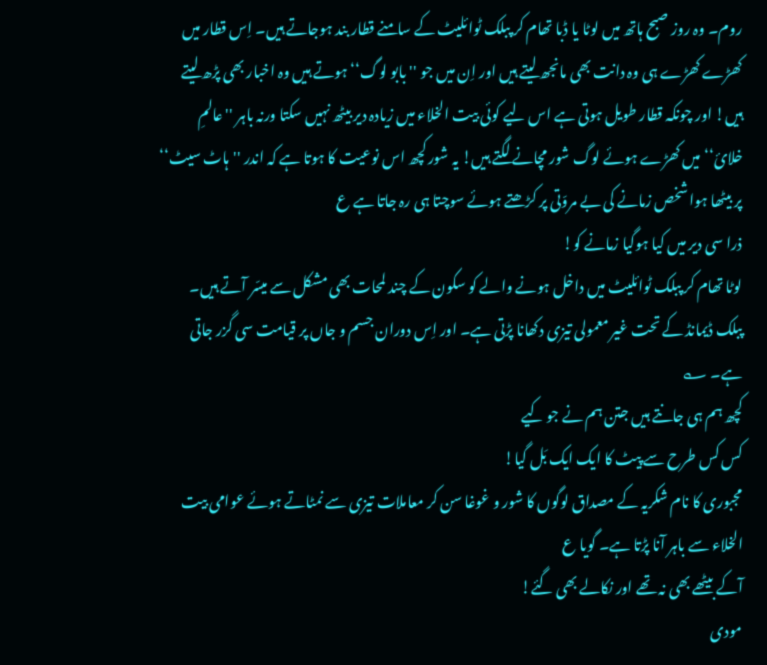روم۔ وہ روز صبح ہاتھ میں لوٹا یا ڈبا تھام کر پبلک ٹوائلیٹ کے سامنے قطار بند ہوجاتے ہیں۔ اِس قطار میں کھڑے کھڑے ہی وہ دانت بھی مانجھ لیتے ہیں اور اِن میں جو ''بابو لوگ‘‘ ہوتے ہیں وہ اخبار بھی پڑھ لیتے ہیں! اور چونکہ قطار طویل ہوتی ہے اس لیے کوئی بیت الخلاء میں زیادہ دیر بیٹھ نہیں سکتا ورنہ باہر ''عالمِ خلائ‘‘ میں کھڑے ہوئے لوگ شور مچانے لگتے ہیں! یہ شور کچھ اس نوعیت کا ہوتا ہے کہ اندر ''ہاٹ سیٹ‘‘ پر بیٹھا ہوا شخص زمانے کی بے مروّتی پر کڑھتے ہوئے سوچتا ہی رہ جاتا ہے ع
ذرا سی دیر میں کیا ہوگیا زمانے کو!
لوٹا تھام کر پبلک ٹوائلیٹ میں داخل ہونے والے کو سکون کے چند لمحات بھی مشکل سے میسّر آتے ہیں۔ پبلک ڈیمانڈ کے تحت غیر معمولی تیزی دکھانا پڑتی ہے۔ اور اِس دوران جسم و جاں پر قیامت سی گزر جاتی ہے۔ ؎
کچھ ہم ہی جانتے ہیں جتن ہم نے جو کیے
کس کس طرح سے پیٹ کا ایک ایک بَل گیا!
مجبوری کا نام شکریہ کے مصداق لوگوں کا شور و غوغا سن کر معاملات تیزی سے نمٹاتے ہوئے عوامی بیت الخلاء سے باہر آنا پڑتا ہے۔ گویا ع
آکے بیٹھے بھی نہ تھے اور نکالے بھی گئے!
مودی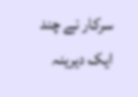سرکار نے چند ایک دیرینہ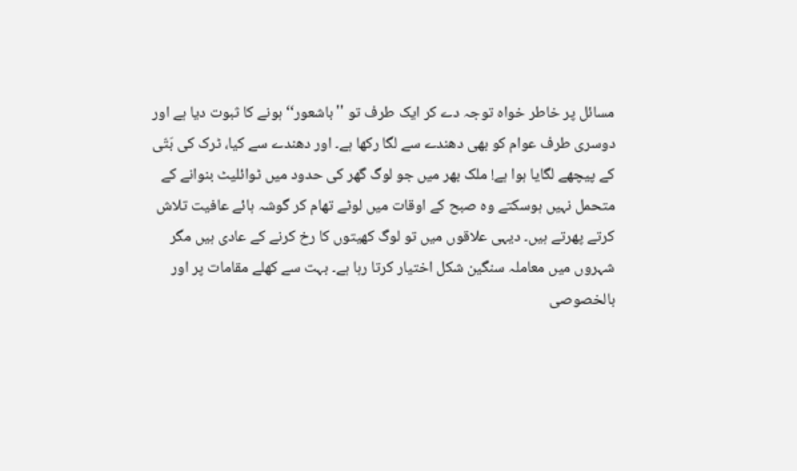مسائل پر خاطر خواہ توجہ دے کر ایک طرف تو ''باشعور‘‘ ہونے کا ثبوت دیا ہے اور دوسری طرف عوام کو بھی دھندے سے لگا رکھا ہے۔ اور دھندے سے کیا، ٹرک کی بَتّی کے پیچھے لگایا ہوا ہے! ملک بھر میں جو لوگ گھر کی حدود میں ٹوائلیٹ بنوانے کے متحمل نہیں ہوسکتے وہ صبح کے اوقات میں لوٹے تھام کر گوشہ ہائے عافیت تلاش کرتے پھرتے ہیں۔ دیہی علاقوں میں تو لوگ کھیتوں کا رخ کرنے کے عادی ہیں مگر شہروں میں معاملہ سنگین شکل اختیار کرتا رہا ہے۔ بہت سے کھلے مقامات پر اور بالخصوصی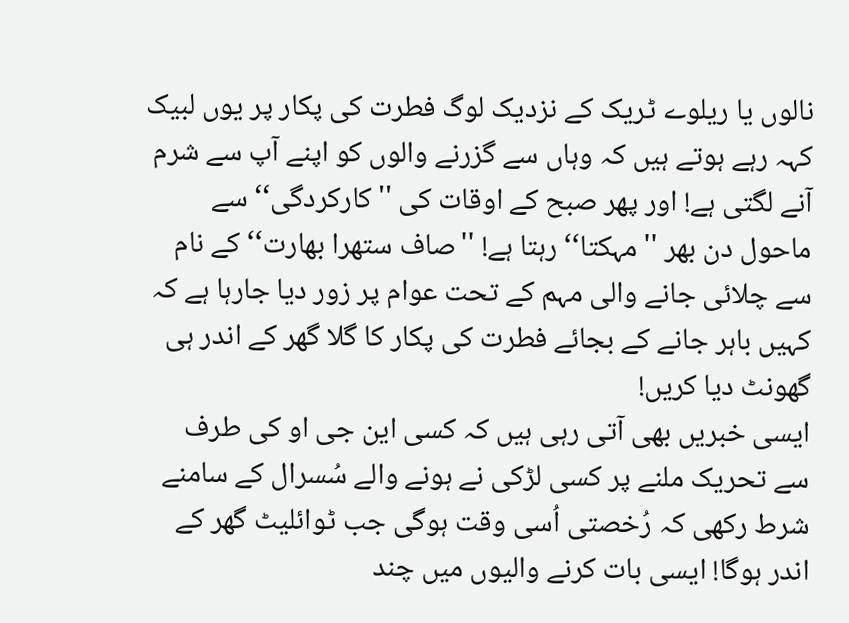نالوں یا ریلوے ٹریک کے نزدیک لوگ فطرت کی پکار پر یوں لبیک کہہ رہے ہوتے ہیں کہ وہاں سے گزرنے والوں کو اپنے آپ سے شرم آنے لگتی ہے! اور پھر صبح کے اوقات کی ''کارکردگی‘‘ سے ماحول دن بھر ''مہکتا‘‘ رہتا ہے! ''صاف ستھرا بھارت‘‘ کے نام سے چلائی جانے والی مہم کے تحت عوام پر زور دیا جارہا ہے کہ کہیں باہر جانے کے بجائے فطرت کی پکار کا گلا گھر کے اندر ہی گھونٹ دیا کریں!
ایسی خبریں بھی آتی رہی ہیں کہ کسی این جی او کی طرف سے تحریک ملنے پر کسی لڑکی نے ہونے والے سُسرال کے سامنے شرط رکھی کہ رُخصتی اُسی وقت ہوگی جب ٹوائلیٹ گھر کے اندر ہوگا! ایسی بات کرنے والیوں میں چند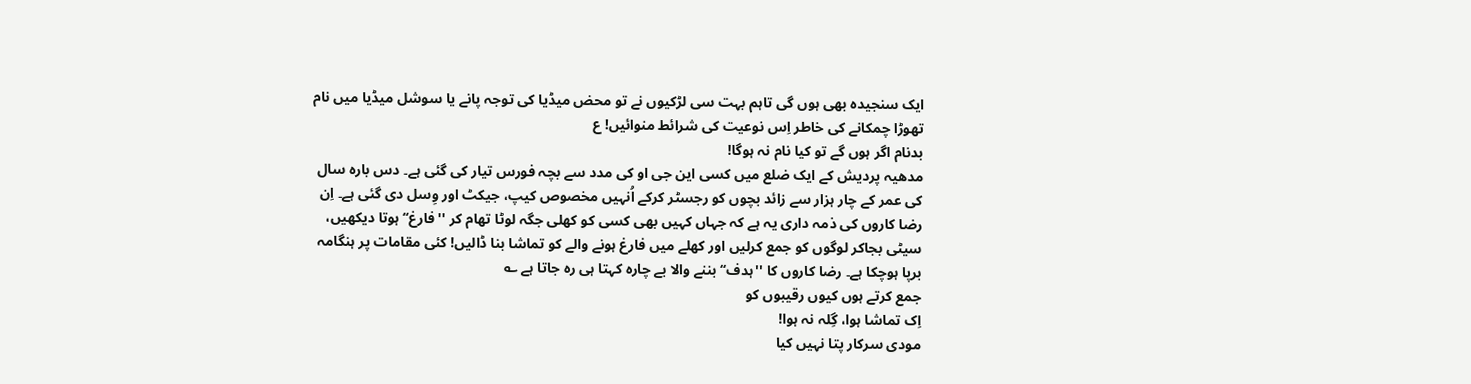ایک سنجیدہ بھی ہوں گی تاہم بہت سی لڑکیوں نے تو محض میڈیا کی توجہ پانے یا سوشل میڈیا میں نام تھوڑا چمکانے کی خاطر اِس نوعیت کی شرائط منوائیں! ع
بدنام اگر ہوں گے تو کیا نام نہ ہوگا!
مدھیہ پردیش کے ایک ضلع میں کسی این جی او کی مدد سے بچہ فورس تیار کی گئی ہے۔ دس بارہ سال کی عمر کے چار ہزار سے زائد بچوں کو رجسٹر کرکے اُنہیں مخصوص کیپ، جیکٹ اور وِسل دی گئی ہے۔ اِن رضا کاروں کی ذمہ داری یہ ہے کہ جہاں کہیں بھی کسی کو کھلی جگہ لوٹا تھام کر ''فارغ‘‘ ہوتا دیکھیں، سیٹی بجاکر لوگوں کو جمع کرلیں اور کھلے میں فارغ ہونے والے کو تماشا بنا ڈالیں! کئی مقامات پر ہنگامہ برپا ہوچکا ہے۔ رضا کاروں کا ''ہدف‘‘ بننے والا بے چارہ کہتا ہی رہ جاتا ہے ؎
جمع کرتے ہوں کیوں رقیبوں کو
اِک تماشا ہوا، گِلہ نہ ہوا!
مودی سرکار پتا نہیں کیا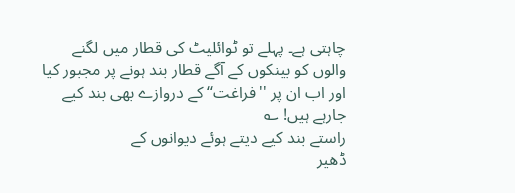چاہتی ہے۔ پہلے تو ٹوائلیٹ کی قطار میں لگنے والوں کو بینکوں کے آگے قطار بند ہونے پر مجبور کیا اور اب ان پر ''فراغت‘‘ کے دروازے بھی بند کیے جارہے ہیں! ؎
راستے بند کیے دیتے ہوئے دیوانوں کے
ڈھیر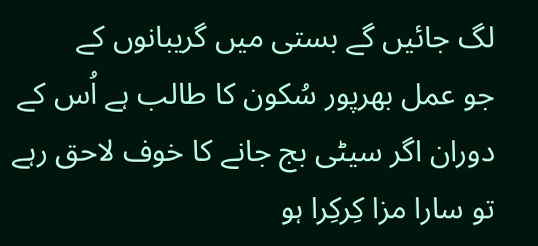لگ جائیں گے بستی میں گریبانوں کے
جو عمل بھرپور سُکون کا طالب ہے اُس کے دوران اگر سیٹی بج جانے کا خوف لاحق رہے تو سارا مزا کِرکِرا ہو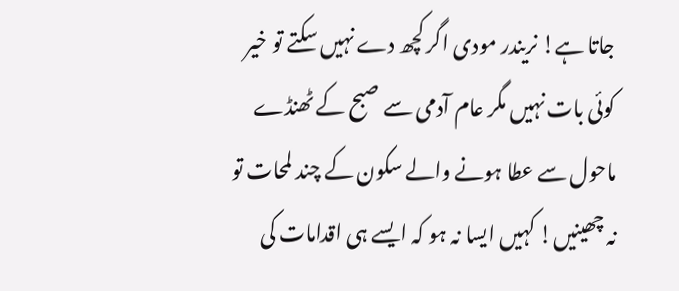جاتا ہے! نریندر مودی اگر کچھ دے نہیں سکتے تو خیر کوئی بات نہیں مگر عام آدمی سے صبح کے ٹھنڈے ماحول سے عطا ہونے والے سکون کے چند لمحات تو نہ چھینیں! کہیں ایسا نہ ہو کہ ایسے ہی اقدامات کی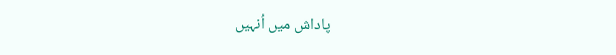پاداش میں اُنہیں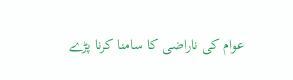عوام کی ناراضی کا سامنا کرنا پڑے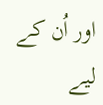اور اُن کے لیے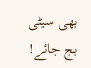بھی سیٹی بج جائے!